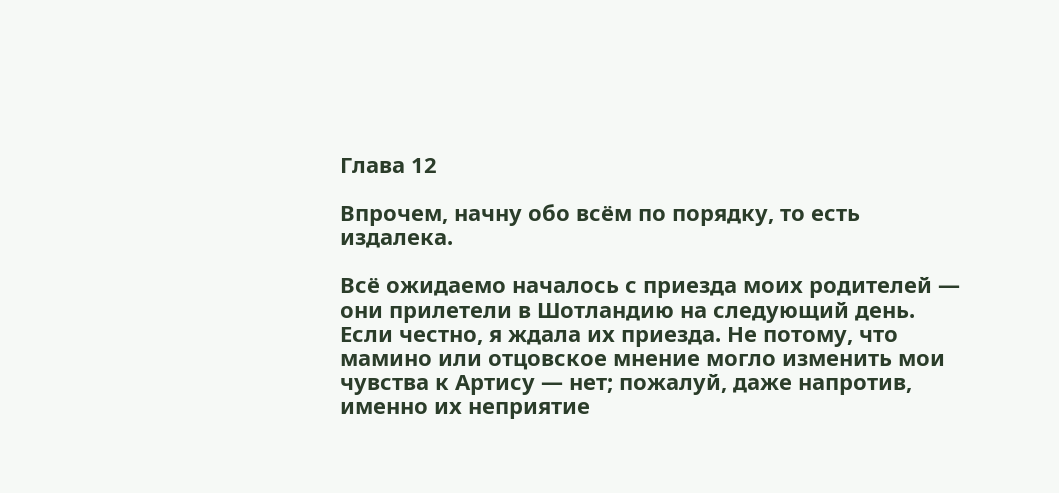Глава 12

Впрочем, начну обо всём по порядку, то есть издалека.

Всё ожидаемо началось с приезда моих родителей — они прилетели в Шотландию на следующий день. Если честно, я ждала их приезда. Не потому, что мамино или отцовское мнение могло изменить мои чувства к Артису — нет; пожалуй, даже напротив, именно их неприятие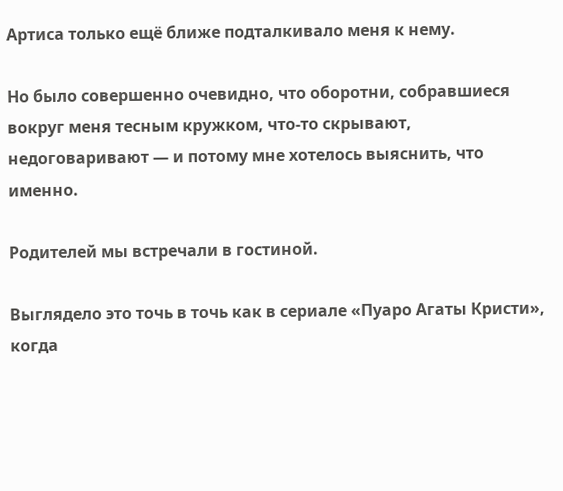Артиса только ещё ближе подталкивало меня к нему.

Но было совершенно очевидно, что оборотни, собравшиеся вокруг меня тесным кружком, что-то скрывают, недоговаривают — и потому мне хотелось выяснить, что именно.

Родителей мы встречали в гостиной.

Выглядело это точь в точь как в сериале «Пуаро Агаты Кристи», когда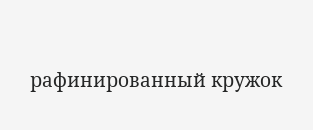рафинированный кружок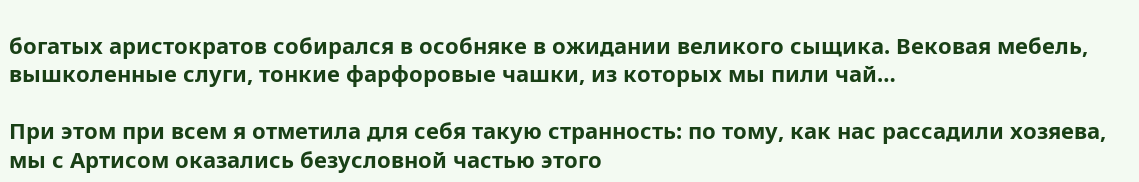богатых аристократов собирался в особняке в ожидании великого сыщика. Вековая мебель, вышколенные слуги, тонкие фарфоровые чашки, из которых мы пили чай…

При этом при всем я отметила для себя такую странность: по тому, как нас рассадили хозяева, мы с Артисом оказались безусловной частью этого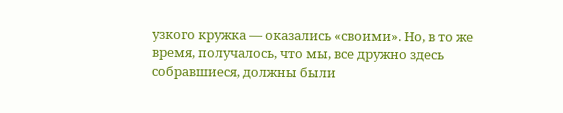узкого кружка — оказались «своими». Но, в то же время, получалось, что мы, все дружно здесь собравшиеся, должны были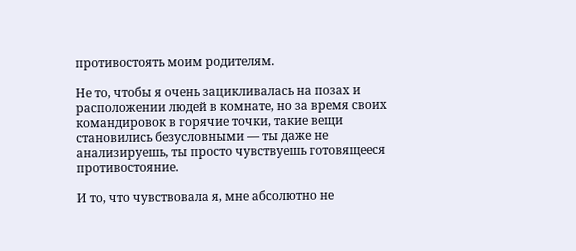противостоять моим родителям.

Не то, чтобы я очень зацикливалась на позах и расположении людей в комнате, но за время своих командировок в горячие точки, такие вещи становились безусловными — ты даже не анализируешь, ты просто чувствуешь готовящееся противостояние.

И то, что чувствовала я, мне абсолютно не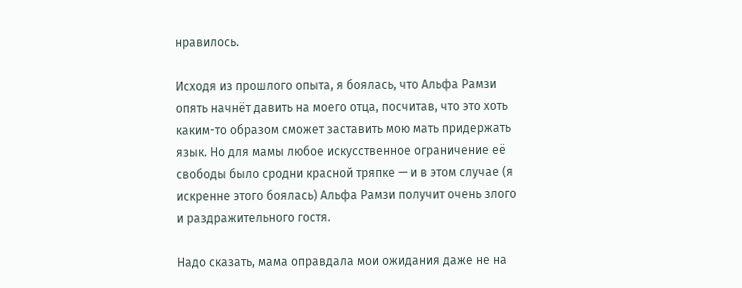нравилось.

Исходя из прошлого опыта, я боялась, что Альфа Рамзи опять начнёт давить на моего отца, посчитав, что это хоть каким-то образом сможет заставить мою мать придержать язык. Но для мамы любое искусственное ограничение её свободы было сродни красной тряпке — и в этом случае (я искренне этого боялась) Альфа Рамзи получит очень злого и раздражительного гостя.

Надо сказать, мама оправдала мои ожидания даже не на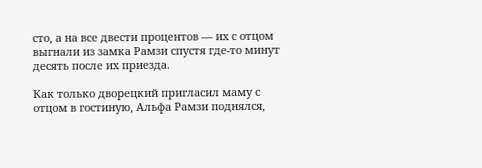сто, а на все двести процентов — их с отцом выгнали из замка Рамзи спустя где-то минут десять после их приезда.

Как только дворецкий пригласил маму с отцом в гостиную, Альфа Рамзи поднялся,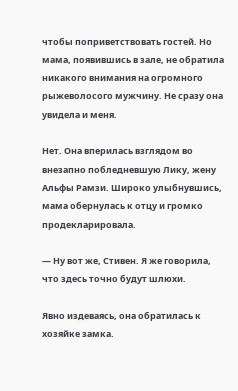чтобы поприветствовать гостей. Но мама, появившись в зале, не обратила никакого внимания на огромного рыжеволосого мужчину. Не сразу она увидела и меня.

Нет. Она вперилась взглядом во внезапно побледневшую Лику, жену Альфы Рамзи. Широко улыбнувшись, мама обернулась к отцу и громко продекларировала.

— Ну вот же, Стивен. Я же говорила, что здесь точно будут шлюхи.

Явно издеваясь, она обратилась к хозяйке замка.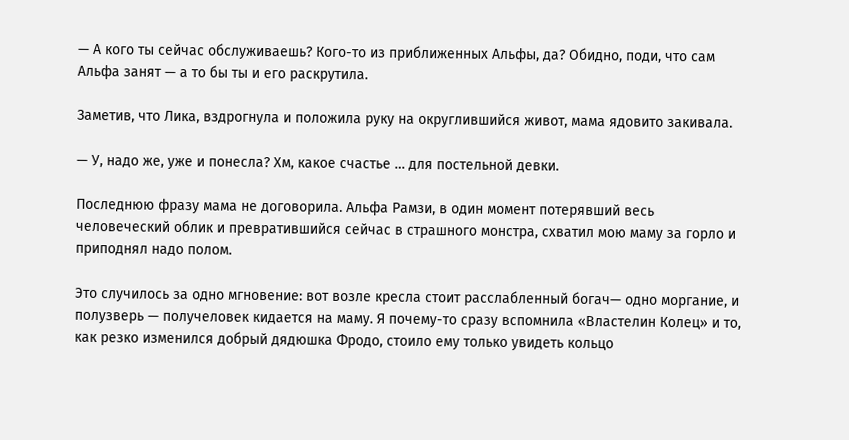— А кого ты сейчас обслуживаешь? Кого-то из приближенных Альфы, да? Обидно, поди, что сам Альфа занят — а то бы ты и его раскрутила.

Заметив, что Лика, вздрогнула и положила руку на округлившийся живот, мама ядовито закивала.

— У, надо же, уже и понесла? Хм, какое счастье … для постельной девки.

Последнюю фразу мама не договорила. Альфа Рамзи, в один момент потерявший весь человеческий облик и превратившийся сейчас в страшного монстра, схватил мою маму за горло и приподнял надо полом.

Это случилось за одно мгновение: вот возле кресла стоит расслабленный богач— одно моргание, и полузверь — получеловек кидается на маму. Я почему-то сразу вспомнила «Властелин Колец» и то, как резко изменился добрый дядюшка Фродо, стоило ему только увидеть кольцо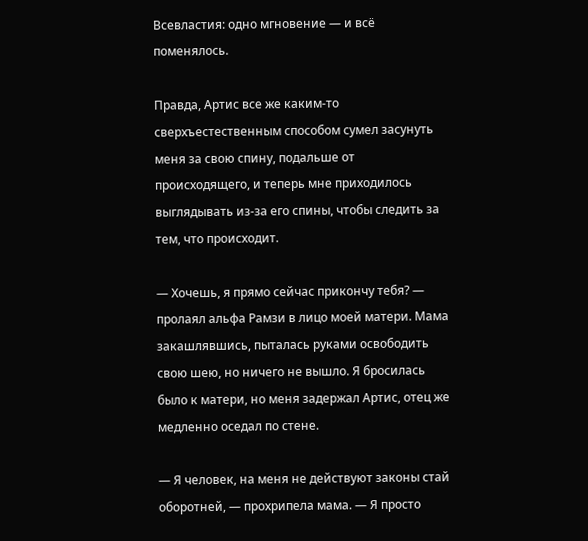Всевластия: одно мгновение — и всё поменялось.

Правда, Артис все же каким-то сверхъестественным способом сумел засунуть меня за свою спину, подальше от происходящего, и теперь мне приходилось выглядывать из-за его спины, чтобы следить за тем, что происходит.

— Хочешь, я прямо сейчас прикончу тебя? — пролаял альфа Рамзи в лицо моей матери. Мама закашлявшись, пыталась руками освободить свою шею, но ничего не вышло. Я бросилась было к матери, но меня задержал Артис, отец же медленно оседал по стене.

— Я человек, на меня не действуют законы стай оборотней, — прохрипела мама. — Я просто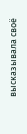высказывала своё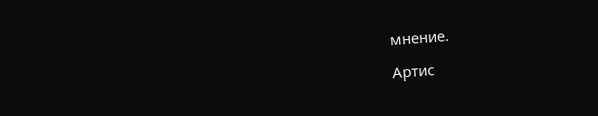мнение.

Артис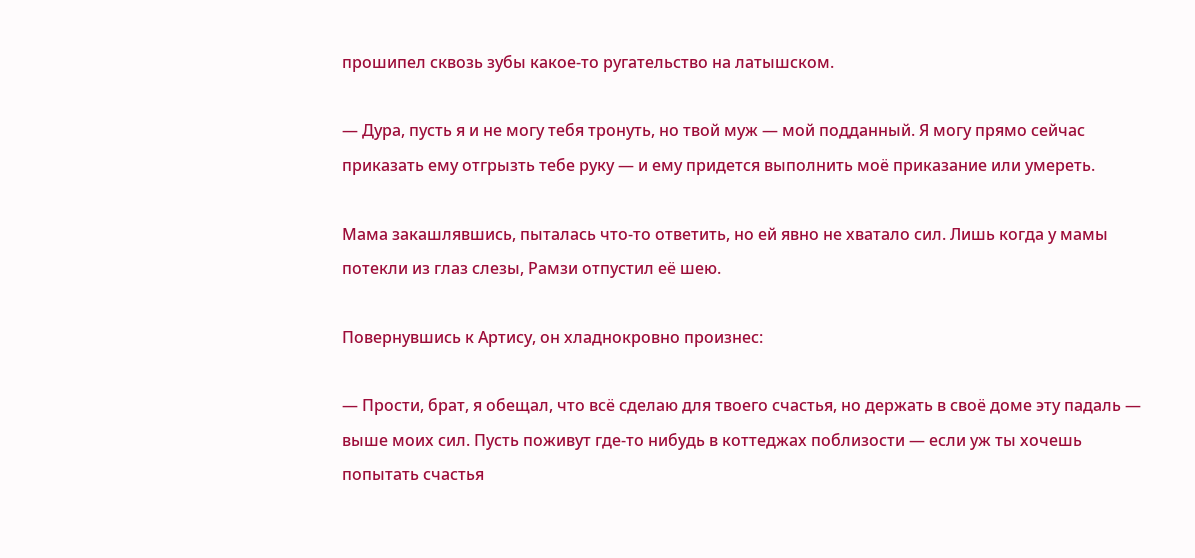прошипел сквозь зубы какое-то ругательство на латышском.

— Дура, пусть я и не могу тебя тронуть, но твой муж — мой подданный. Я могу прямо сейчас приказать ему отгрызть тебе руку — и ему придется выполнить моё приказание или умереть.

Мама закашлявшись, пыталась что-то ответить, но ей явно не хватало сил. Лишь когда у мамы потекли из глаз слезы, Рамзи отпустил её шею.

Повернувшись к Артису, он хладнокровно произнес:

— Прости, брат, я обещал, что всё сделаю для твоего счастья, но держать в своё доме эту падаль — выше моих сил. Пусть поживут где-то нибудь в коттеджах поблизости — если уж ты хочешь попытать счастья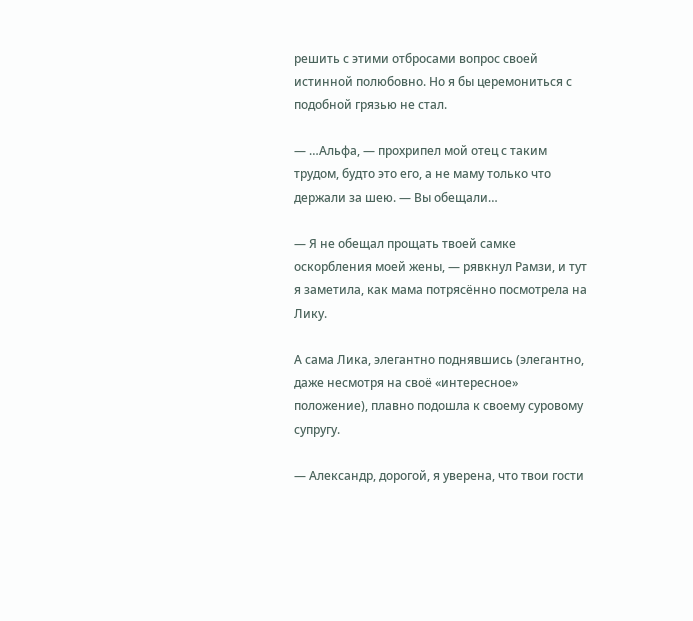решить с этими отбросами вопрос своей истинной полюбовно. Но я бы церемониться с подобной грязью не стал.

— …Альфа, — прохрипел мой отец с таким трудом, будто это его, а не маму только что держали за шею. — Вы обещали…

— Я не обещал прощать твоей самке оскорбления моей жены, — рявкнул Рамзи, и тут я заметила, как мама потрясённо посмотрела на Лику.

А сама Лика, элегантно поднявшись (элегантно, даже несмотря на своё «интересное» положение), плавно подошла к своему суровому супругу.

— Александр, дорогой, я уверена, что твои гости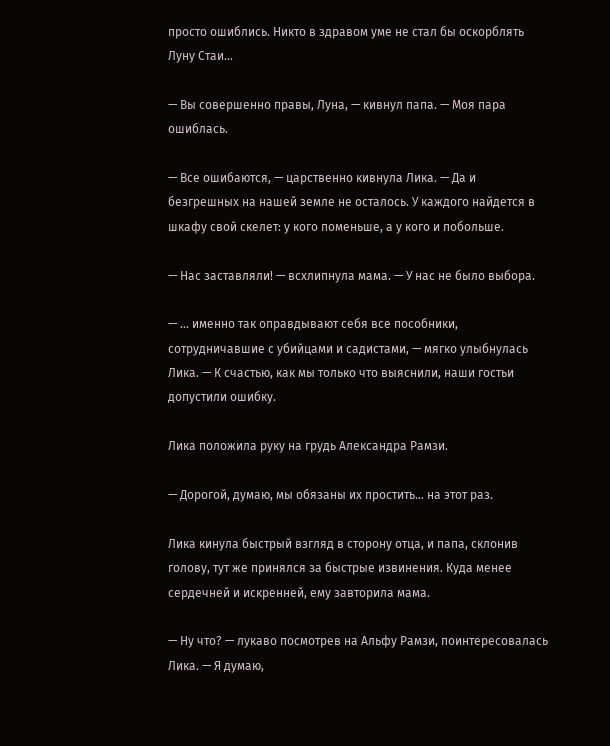просто ошиблись. Никто в здравом уме не стал бы оскорблять Луну Стаи…

— Вы совершенно правы, Луна, — кивнул папа. — Моя пара ошиблась.

— Все ошибаются, — царственно кивнула Лика. — Да и безгрешных на нашей земле не осталось. У каждого найдется в шкафу свой скелет: у кого поменьше, а у кого и побольше.

— Нас заставляли! — всхлипнула мама. — У нас не было выбора.

— … именно так оправдывают себя все пособники, сотрудничавшие с убийцами и садистами, — мягко улыбнулась Лика. — К счастью, как мы только что выяснили, наши гостьи допустили ошибку.

Лика положила руку на грудь Александра Рамзи.

— Дорогой, думаю, мы обязаны их простить… на этот раз.

Лика кинула быстрый взгляд в сторону отца, и папа, склонив голову, тут же принялся за быстрые извинения. Куда менее сердечней и искренней, ему завторила мама.

— Ну что? — лукаво посмотрев на Альфу Рамзи, поинтересовалась Лика. — Я думаю,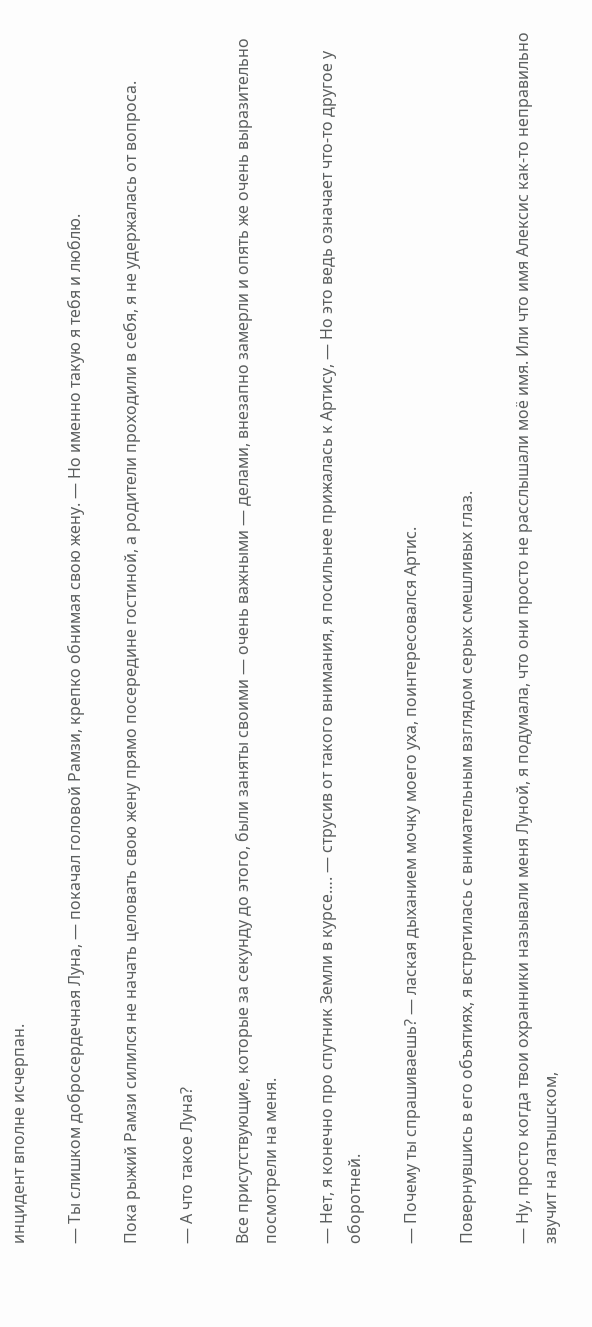инцидент вполне исчерпан.

— Ты слишком добросердечная Луна, — покачал головой Рамзи, крепко обнимая свою жену. — Но именно такую я тебя и люблю.

Пока рыжий Рамзи силился не начать целовать свою жену прямо посередине гостиной, а родители проходили в себя, я не удержалась от вопроса.

— А что такое Луна?

Все присутствующие, которые за секунду до этого, были заняты своими — очень важными — делами, внезапно замерли и опять же очень выразительно посмотрели на меня.

— Нет, я конечно про спутник Земли в курсе…. — струсив от такого внимания, я посильнее прижалась к Артису, — Но это ведь означает что-то другое у оборотней.

— Почему ты спрашиваешь? — лаская дыханием мочку моего уха, поинтересовался Артис.

Повернувшись в его объятиях, я встретилась с внимательным взглядом серых смешливых глаз.

— Ну, просто когда твои охранники называли меня Луной, я подумала, что они просто не расслышали моё имя. Или что имя Алексис как-то неправильно звучит на латышском,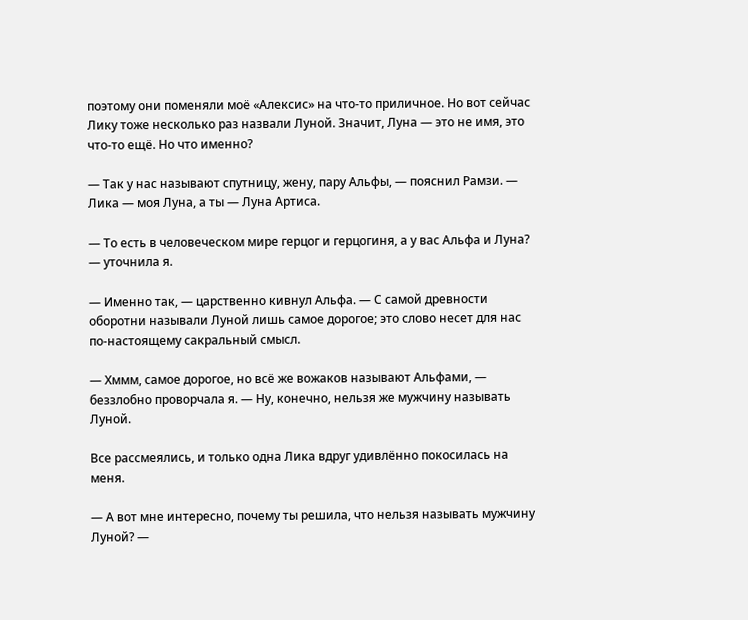поэтому они поменяли моё «Алексис» на что-то приличное. Но вот сейчас Лику тоже несколько раз назвали Луной. Значит, Луна — это не имя, это что-то ещё. Но что именно?

— Так у нас называют спутницу, жену, пару Альфы, — пояснил Рамзи. — Лика — моя Луна, а ты — Луна Артиса.

— То есть в человеческом мире герцог и герцогиня, а у вас Альфа и Луна? — уточнила я.

— Именно так, — царственно кивнул Альфа. — С самой древности оборотни называли Луной лишь самое дорогое; это слово несет для нас по-настоящему сакральный смысл.

— Хммм, самое дорогое, но всё же вожаков называют Альфами, — беззлобно проворчала я. — Ну, конечно, нельзя же мужчину называть Луной.

Все рассмеялись, и только одна Лика вдруг удивлённо покосилась на меня.

— А вот мне интересно, почему ты решила, что нельзя называть мужчину Луной? —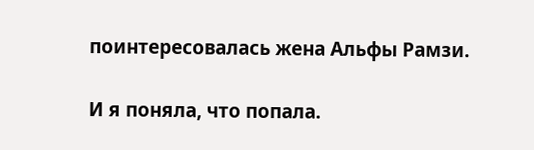поинтересовалась жена Альфы Рамзи.

И я поняла, что попала.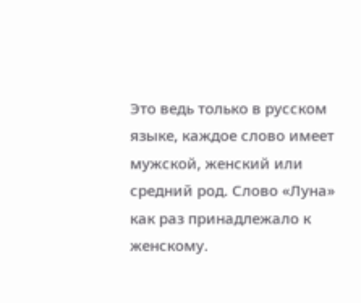Это ведь только в русском языке, каждое слово имеет мужской, женский или средний род. Слово «Луна» как раз принадлежало к женскому.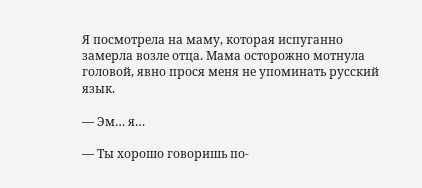Я посмотрела на маму, которая испуганно замерла возле отца. Мама осторожно мотнула головой, явно прося меня не упоминать русский язык.

— Эм… я…

— Ты хорошо говоришь по-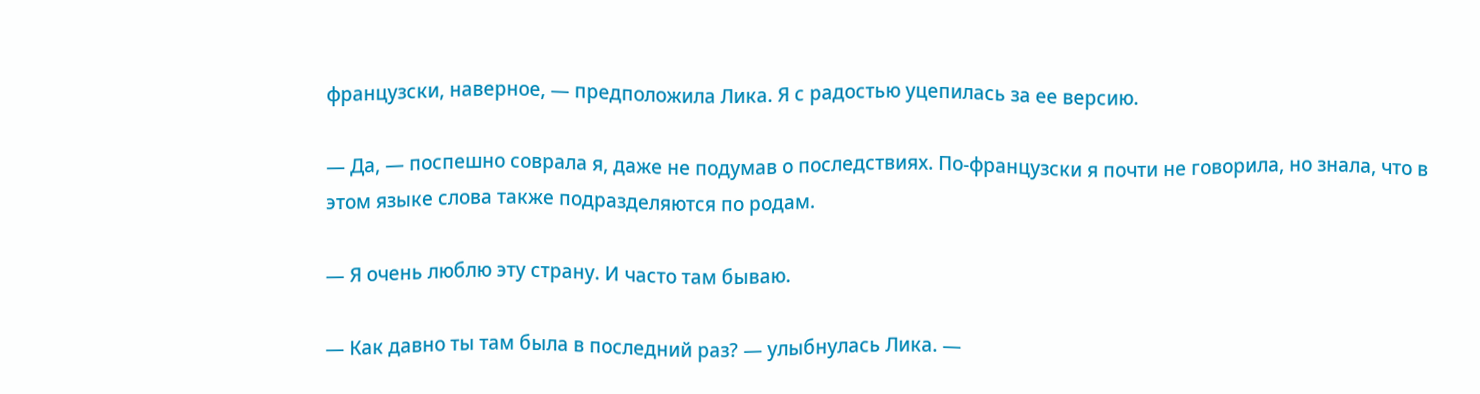французски, наверное, — предположила Лика. Я с радостью уцепилась за ее версию.

— Да, — поспешно соврала я, даже не подумав о последствиях. По-французски я почти не говорила, но знала, что в этом языке слова также подразделяются по родам.

— Я очень люблю эту страну. И часто там бываю.

— Как давно ты там была в последний раз? — улыбнулась Лика. —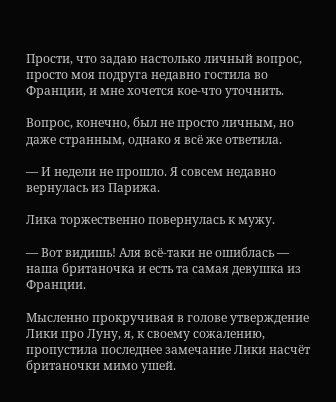Прости, что задаю настолько личный вопрос, просто моя подруга недавно гостила во Франции, и мне хочется кое-что уточнить.

Вопрос, конечно, был не просто личным, но даже странным, однако я всё же ответила.

— И недели не прошло. Я совсем недавно вернулась из Парижа.

Лика торжественно повернулась к мужу.

— Вот видишь! Аля всё-таки не ошиблась — наша британочка и есть та самая девушка из Франции.

Мысленно прокручивая в голове утверждение Лики про Луну, я, к своему сожалению, пропустила последнее замечание Лики насчёт британочки мимо ушей.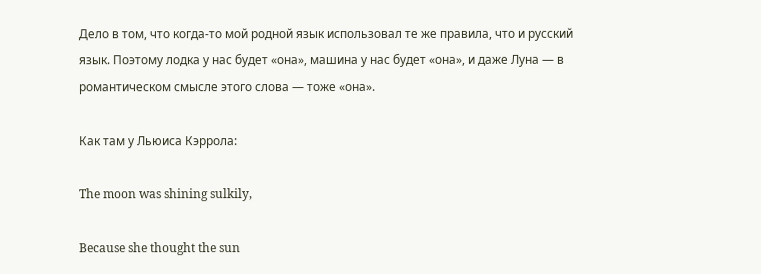Дело в том, что когда-то мой родной язык использовал те же правила, что и русский язык. Поэтому лодка у нас будет «она», машина у нас будет «она», и даже Луна — в романтическом смысле этого слова — тоже «она».

Как там у Льюиса Кэррола:

The moon was shining sulkily,

Because she thought the sun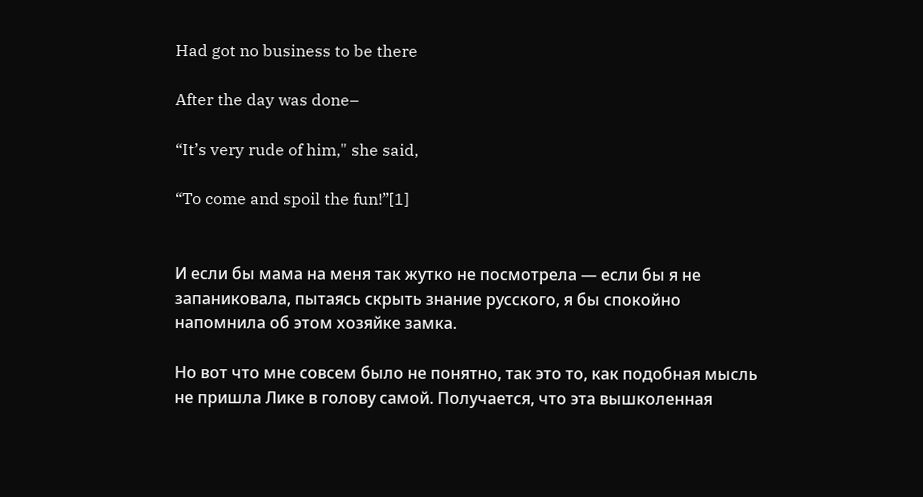Had got no business to be there

After the day was done–

“It’s very rude of him," she said,

“To come and spoil the fun!”[1]


И если бы мама на меня так жутко не посмотрела — если бы я не запаниковала, пытаясь скрыть знание русского, я бы спокойно напомнила об этом хозяйке замка.

Но вот что мне совсем было не понятно, так это то, как подобная мысль не пришла Лике в голову самой. Получается, что эта вышколенная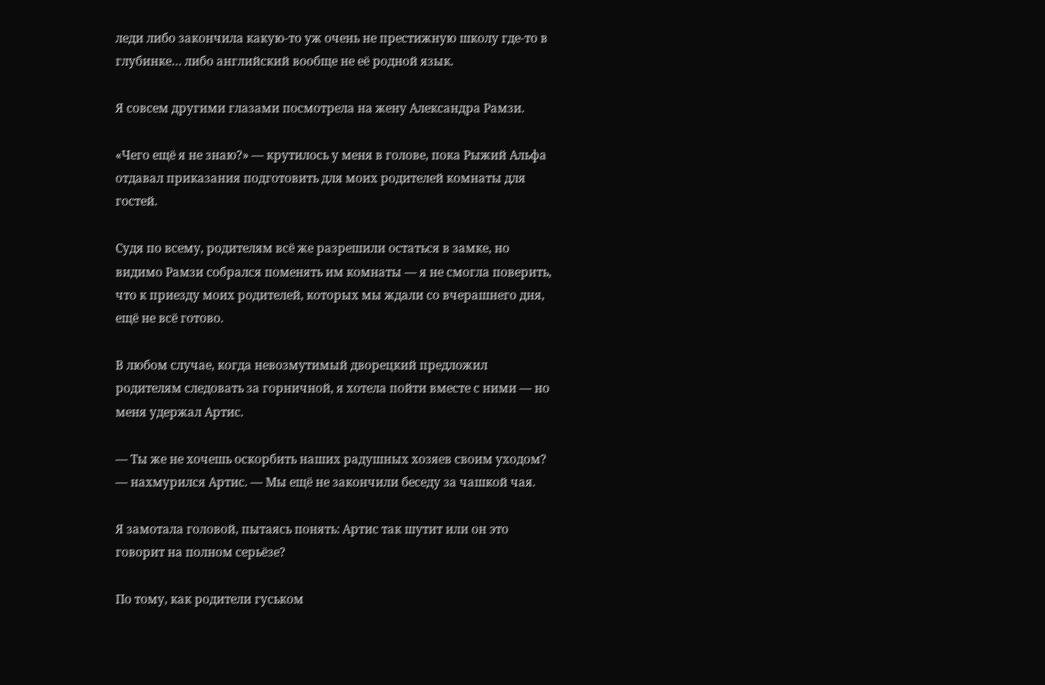леди либо закончила какую-то уж очень не престижную школу где-то в глубинке… либо английский вообще не её родной язык.

Я совсем другими глазами посмотрела на жену Александра Рамзи.

«Чего ещё я не знаю?» — крутилось у меня в голове, пока Рыжий Альфа отдавал приказания подготовить для моих родителей комнаты для гостей.

Судя по всему, родителям всё же разрешили остаться в замке, но видимо Рамзи собрался поменять им комнаты — я не смогла поверить, что к приезду моих родителей, которых мы ждали со вчерашнего дня, ещё не всё готово.

В любом случае, когда невозмутимый дворецкий предложил родителям следовать за горничной, я хотела пойти вместе с ними — но меня удержал Артис.

— Ты же не хочешь оскорбить наших радушных хозяев своим уходом? — нахмурился Артис. — Мы ещё не закончили беседу за чашкой чая.

Я замотала головой, пытаясь понять: Артис так шутит или он это говорит на полном серьёзе?

По тому, как родители гуськом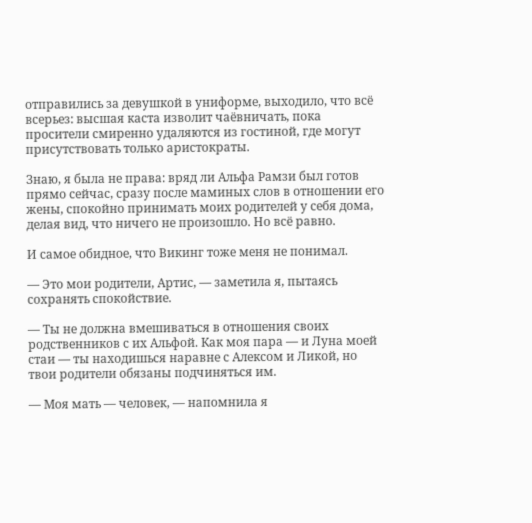отправились за девушкой в униформе, выходило, что всё всерьез: высшая каста изволит чаёвничать, пока просители смиренно удаляются из гостиной, где могут присутствовать только аристократы.

Знаю, я была не права: вряд ли Альфа Рамзи был готов прямо сейчас, сразу после маминых слов в отношении его жены, спокойно принимать моих родителей у себя дома, делая вид, что ничего не произошло. Но всё равно.

И самое обидное, что Викинг тоже меня не понимал.

— Это мои родители, Артис, — заметила я, пытаясь сохранять спокойствие.

— Ты не должна вмешиваться в отношения своих родственников с их Альфой. Как моя пара — и Луна моей стаи — ты находишься наравне с Алексом и Ликой, но твои родители обязаны подчиняться им.

— Моя мать — человек, — напомнила я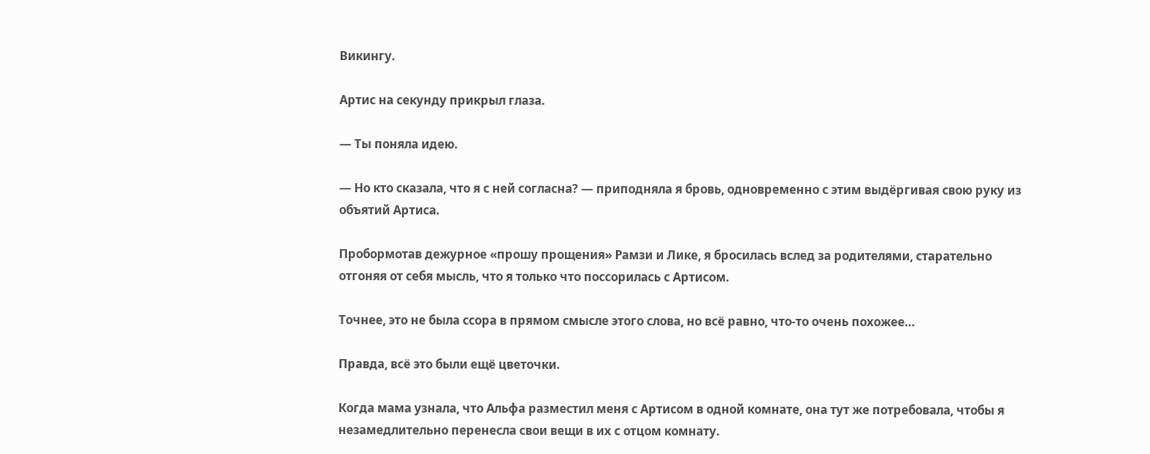Викингу.

Артис на секунду прикрыл глаза.

— Ты поняла идею.

— Но кто сказала, что я с ней согласна? — приподняла я бровь, одновременно с этим выдёргивая свою руку из объятий Артиса.

Пробормотав дежурное «прошу прощения» Рамзи и Лике, я бросилась вслед за родителями, старательно отгоняя от себя мысль, что я только что поссорилась с Артисом.

Точнее, это не была ссора в прямом смысле этого слова, но всё равно, что-то очень похожее…

Правда, всё это были ещё цветочки.

Когда мама узнала, что Альфа разместил меня с Артисом в одной комнате, она тут же потребовала, чтобы я незамедлительно перенесла свои вещи в их с отцом комнату.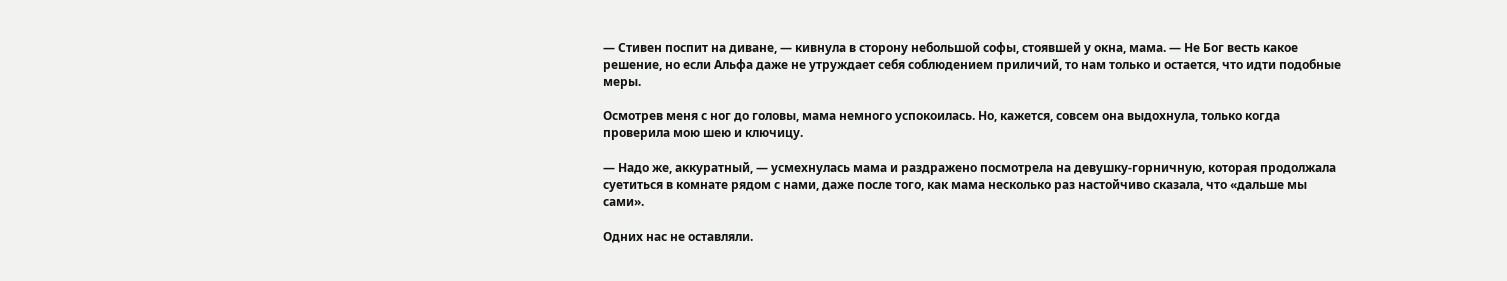— Стивен поспит на диване, — кивнула в сторону небольшой софы, стоявшей у окна, мама. — Не Бог весть какое решение, но если Альфа даже не утруждает себя соблюдением приличий, то нам только и остается, что идти подобные меры.

Осмотрев меня с ног до головы, мама немного успокоилась. Но, кажется, совсем она выдохнула, только когда проверила мою шею и ключицу.

— Надо же, аккуратный, — усмехнулась мама и раздражено посмотрела на девушку-горничную, которая продолжала суетиться в комнате рядом с нами, даже после того, как мама несколько раз настойчиво сказала, что «дальше мы сами».

Одних нас не оставляли.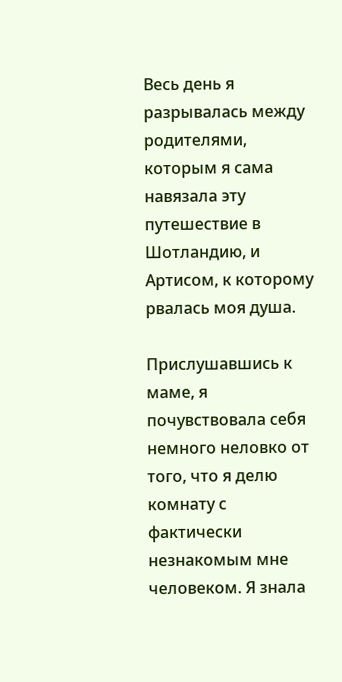Весь день я разрывалась между родителями, которым я сама навязала эту путешествие в Шотландию, и Артисом, к которому рвалась моя душа.

Прислушавшись к маме, я почувствовала себя немного неловко от того, что я делю комнату с фактически незнакомым мне человеком. Я знала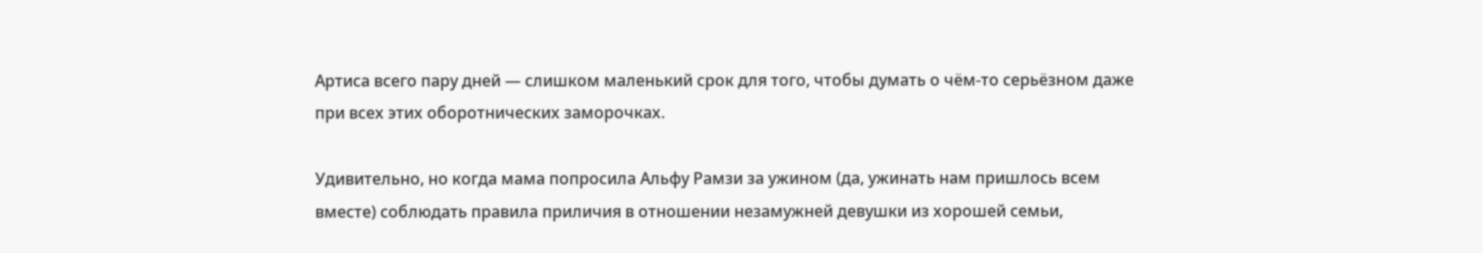Артиса всего пару дней — слишком маленький срок для того, чтобы думать о чём-то серьёзном даже при всех этих оборотнических заморочках.

Удивительно, но когда мама попросила Альфу Рамзи за ужином (да, ужинать нам пришлось всем вместе) соблюдать правила приличия в отношении незамужней девушки из хорошей семьи,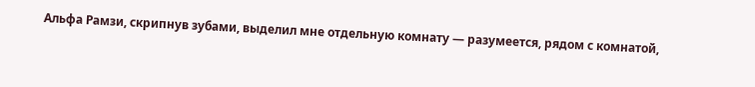Альфа Рамзи, скрипнув зубами, выделил мне отдельную комнату — разумеется, рядом с комнатой,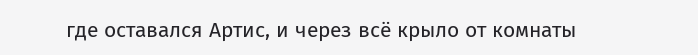где оставался Артис, и через всё крыло от комнаты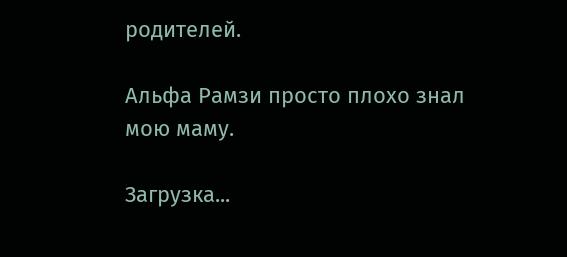родителей.

Альфа Рамзи просто плохо знал мою маму.

Загрузка...